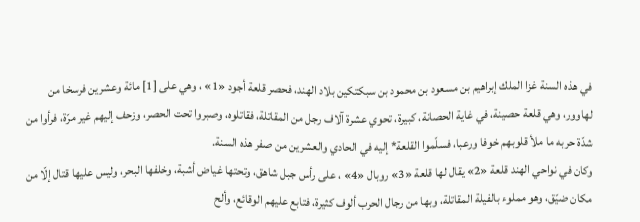في هذه السنة غزا الملك إبراهيم بن مسعود بن محمود بن سبكتكين بلاد الهند، فحصر قلعة أجود «1» ، وهي على [1] مائة وعشرين فرسخا من لهاوور، وهي قلعة حصينة، في غاية الحصانة، كبيرة، تحوي عشرة آلاف رجل من المقاتلة، فقاتلوه، وصبروا تحت الحصر، وزحف إليهم غير مرّة، فرأوا من شدّة حربه ما ملأ قلوبهم خوفا ورعبا، فسلّموا القلعة* إليه في الحادي والعشرين من صفر هذه السنة.
وكان في نواحي الهند قلعة «2» يقال لها قلعة «3» روبال «4» ، على رأس جبل شاهق، وتحتها غياض أشبة، وخلفها البحر، وليس عليها قتال إلّا من مكان ضيّق، وهو مملوء بالفيلة المقاتلة، وبها من رجال الحرب ألوف كثيرة، فتابع عليهم الوقائع، وألح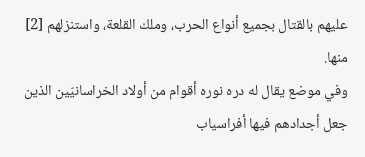عليهم بالقتال بجميع أنواع الحرب، وملك القلعة، واستنزلهم [2] منها.
وفي موضع يقال له دره نوره أقوام من أولاد الخراسانيّين الذين جعل أجدادهم فيها أفراسياب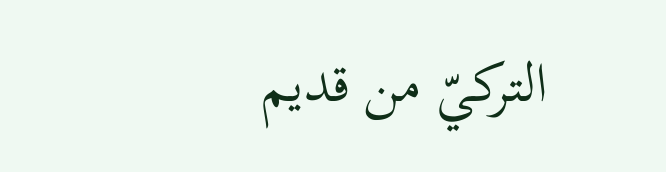التركيّ من قديم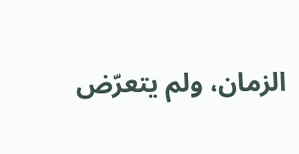الزمان، ولم يتعرّض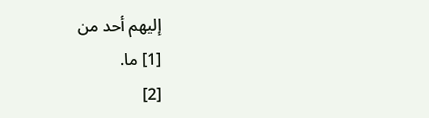إليهم أحد من
[1] ما.
[2]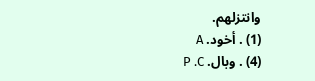وانتزلهم.
(1) . أخود. A
(4) . وبال. P .C